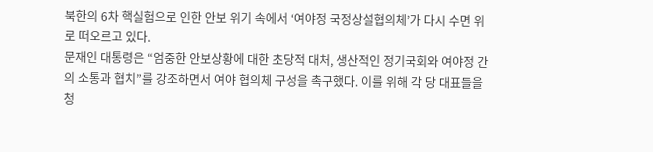북한의 6차 핵실험으로 인한 안보 위기 속에서 ‘여야정 국정상설협의체’가 다시 수면 위로 떠오르고 있다.
문재인 대통령은 “엄중한 안보상황에 대한 초당적 대처, 생산적인 정기국회와 여야정 간의 소통과 협치”를 강조하면서 여야 협의체 구성을 촉구했다. 이를 위해 각 당 대표들을 청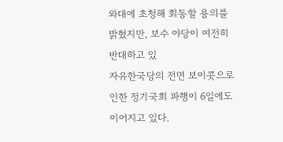와대에 초청해 회동할 용의를 밝혔지만, 보수 야당이 여전히 반대하고 있
자유한국당의 전면 보이콧으로 인한 정기국회 파행이 6일에도 이어지고 있다.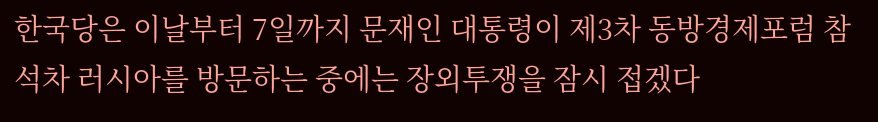한국당은 이날부터 7일까지 문재인 대통령이 제3차 동방경제포럼 참석차 러시아를 방문하는 중에는 장외투쟁을 잠시 접겠다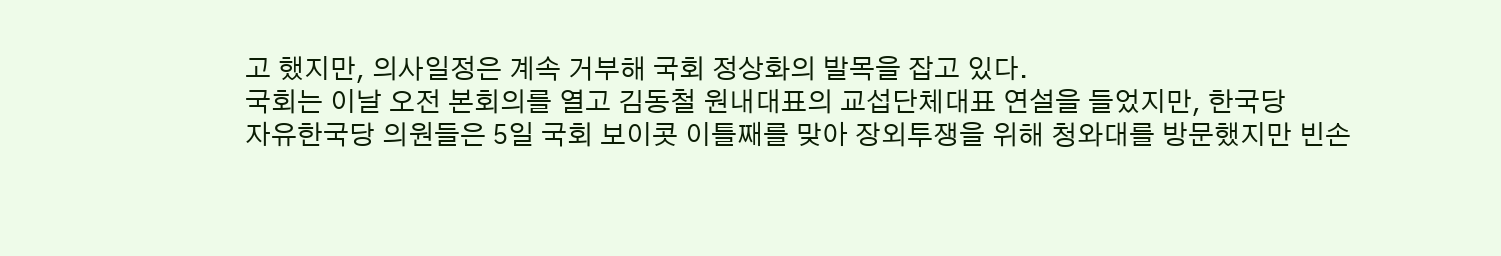고 했지만, 의사일정은 계속 거부해 국회 정상화의 발목을 잡고 있다.
국회는 이날 오전 본회의를 열고 김동철 원내대표의 교섭단체대표 연설을 들었지만, 한국당
자유한국당 의원들은 5일 국회 보이콧 이틀째를 맞아 장외투쟁을 위해 청와대를 방문했지만 빈손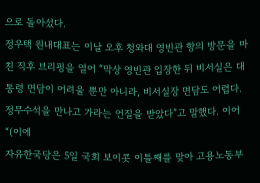으로 돌아섰다.
정우택 원내대표는 이날 오후 청와대 영빈관 항의 방문을 마친 직후 브리핑을 열어 “막상 영빈관 입장한 뒤 비서실은 대통령 면담이 어려울 뿐만 아니라, 비서실장 면담도 어렵다. 정무수석을 만나고 가라는 언질을 받았다”고 말했다. 이어 “(이에
자유한국당은 5일 국회 보이콧 이틀째를 맞아 고용노동부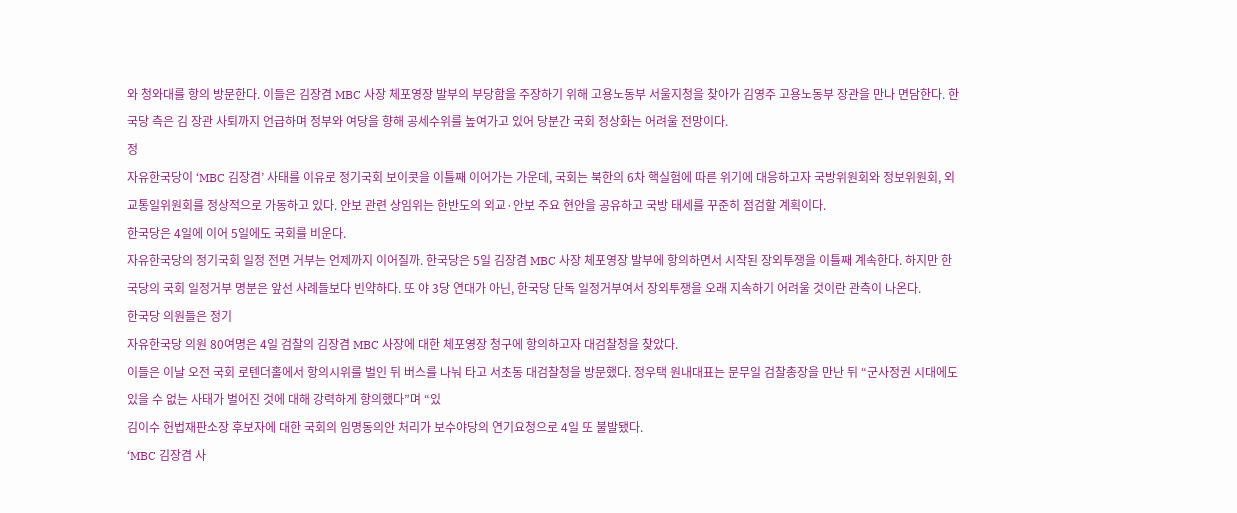와 청와대를 항의 방문한다. 이들은 김장겸 MBC 사장 체포영장 발부의 부당함을 주장하기 위해 고용노동부 서울지청을 찾아가 김영주 고용노동부 장관을 만나 면담한다. 한국당 측은 김 장관 사퇴까지 언급하며 정부와 여당을 향해 공세수위를 높여가고 있어 당분간 국회 정상화는 어려울 전망이다.
정
자유한국당이 ‘MBC 김장겸’ 사태를 이유로 정기국회 보이콧을 이틀째 이어가는 가운데, 국회는 북한의 6차 핵실험에 따른 위기에 대응하고자 국방위원회와 정보위원회, 외교통일위원회를 정상적으로 가동하고 있다. 안보 관련 상임위는 한반도의 외교·안보 주요 현안을 공유하고 국방 태세를 꾸준히 점검할 계획이다.
한국당은 4일에 이어 5일에도 국회를 비운다.
자유한국당의 정기국회 일정 전면 거부는 언제까지 이어질까. 한국당은 5일 김장겸 MBC 사장 체포영장 발부에 항의하면서 시작된 장외투쟁을 이틀째 계속한다. 하지만 한국당의 국회 일정거부 명분은 앞선 사례들보다 빈약하다. 또 야 3당 연대가 아닌, 한국당 단독 일정거부여서 장외투쟁을 오래 지속하기 어려울 것이란 관측이 나온다.
한국당 의원들은 정기
자유한국당 의원 80여명은 4일 검찰의 김장겸 MBC 사장에 대한 체포영장 청구에 항의하고자 대검찰청을 찾았다.
이들은 이날 오전 국회 로텐더홀에서 항의시위를 벌인 뒤 버스를 나눠 타고 서초동 대검찰청을 방문했다. 정우택 원내대표는 문무일 검찰총장을 만난 뒤 “군사정권 시대에도 있을 수 없는 사태가 벌어진 것에 대해 강력하게 항의했다”며 “있
김이수 헌법재판소장 후보자에 대한 국회의 임명동의안 처리가 보수야당의 연기요청으로 4일 또 불발됐다.
‘MBC 김장겸 사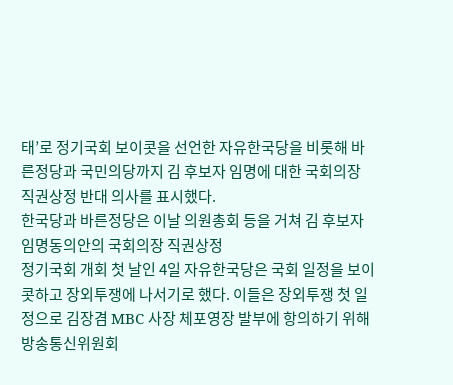태’로 정기국회 보이콧을 선언한 자유한국당을 비롯해 바른정당과 국민의당까지 김 후보자 임명에 대한 국회의장 직권상정 반대 의사를 표시했다.
한국당과 바른정당은 이날 의원총회 등을 거쳐 김 후보자 임명동의안의 국회의장 직권상정
정기국회 개회 첫 날인 4일 자유한국당은 국회 일정을 보이콧하고 장외투쟁에 나서기로 했다. 이들은 장외투쟁 첫 일정으로 김장겸 MBC 사장 체포영장 발부에 항의하기 위해 방송통신위원회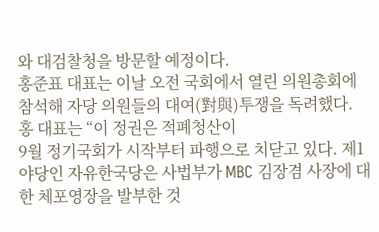와 대검찰청을 방문할 예정이다.
홍준표 대표는 이날 오전 국회에서 열린 의원총회에 참석해 자당 의원들의 대여(對與)투쟁을 독려했다. 홍 대표는 “이 정권은 적폐청산이
9월 정기국회가 시작부터 파행으로 치닫고 있다. 제1야당인 자유한국당은 사법부가 MBC 김장겸 사장에 대한 체포영장을 발부한 것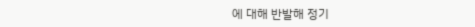에 대해 반발해 정기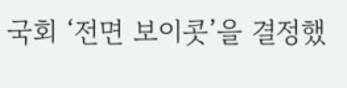국회 ‘전면 보이콧’을 결정했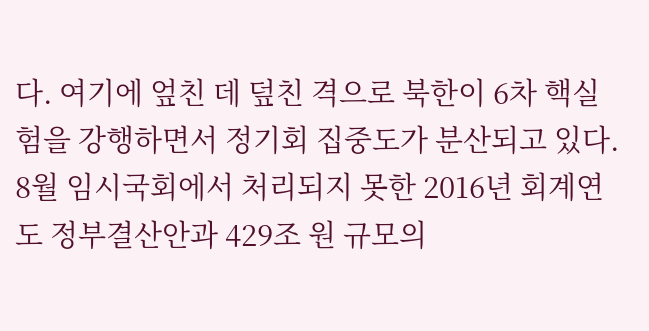다. 여기에 엎친 데 덮친 격으로 북한이 6차 핵실험을 강행하면서 정기회 집중도가 분산되고 있다. 8월 임시국회에서 처리되지 못한 2016년 회계연도 정부결산안과 429조 원 규모의